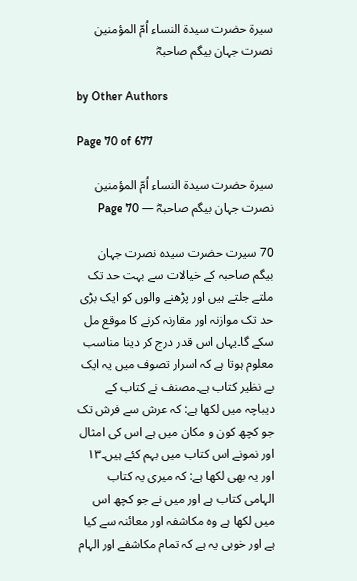سیرۃ حضرت سیدۃ النساء اُمّ المؤمنین نصرت جہان بیگم صاحبہؓ

by Other Authors

Page 70 of 677

سیرۃ حضرت سیدۃ النساء اُمّ المؤمنین نصرت جہان بیگم صاحبہؓ — Page 70

70 سیرت حضرت سیدہ نصرت جہان بیگم صاحبہ کے خیالات سے بہت حد تک ملتے جلتے ہیں اور پڑھنے والوں کو ایک بڑی حد تک موازنہ اور مقارنہ کرنے کا موقع مل سکے گا۔یہاں اس قدر درج کر دینا مناسب معلوم ہوتا ہے کہ اسرار تصوف میں یہ ایک بے نظیر کتاب ہے۔مصنف نے کتاب کے دیباچہ میں لکھا ہے: کہ عرش سے فرش تک جو کچھ کون و مکان میں ہے اس کی امثال اور نمونے اس کتاب میں بہم کئے ہیں۔۱۳ اور یہ بھی لکھا ہے: کہ میری یہ کتاب الہامی کتاب ہے اور میں نے جو کچھ اس میں لکھا ہے وہ مکاشفہ اور معائنہ سے کیا ہے اور خوبی یہ ہے کہ تمام مکاشفے اور الہام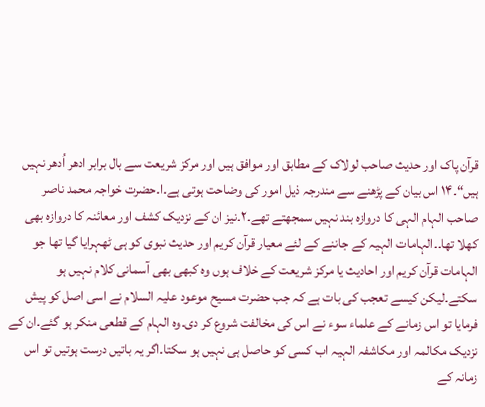قرآن پاک اور حدیث صاحب لولاک کے مطابق اور موافق ہیں اور مرکز شریعت سے بال برابر ادھر اُدھر نہیں ہیں“۔۱۴ اس بیان کے پڑھنے سے مندرجہ ذیل امور کی وضاحت ہوتی ہے۔ا۔حضرت خواجہ محمد ناصر صاحب الہام الہی کا دروازہ بند نہیں سمجھتے تھے۔۲۔نیز ان کے نزدیک کشف اور معائنہ کا دروازہ بھی کھلا تھا۔۔الہامات الہیہ کے جاننے کے لئے معیار قرآن کریم اور حدیث نبوی کو ہی ٹھہرایا گیا تھا جو الہامات قرآن کریم اور احادیث یا مرکز شریعت کے خلاف ہوں وہ کبھی بھی آسمانی کلام نہیں ہو سکتے۔لیکن کیسے تعجب کی بات ہے کہ جب حضرت مسیح موعود علیہ السلام نے اسی اصل کو پیش فرمایا تو اس زمانے کے علماء سوء نے اس کی مخالفت شروع کر دی۔وہ الہام کے قطعی منکر ہو گئے۔ان کے نزدیک مکالمہ اور مکاشفہ الہیہ اب کسی کو حاصل ہی نہیں ہو سکتا۔اگر یہ باتیں درست ہوتیں تو اس زمانہ کے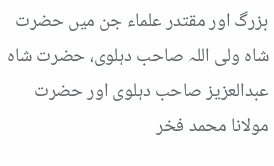بزرگ اور مقتدر علماء جن میں حضرت شاہ ولی اللہ صاحب دہلوی، حضرت شاہ عبدالعزیز صاحب دہلوی اور حضرت مولانا محمد فخر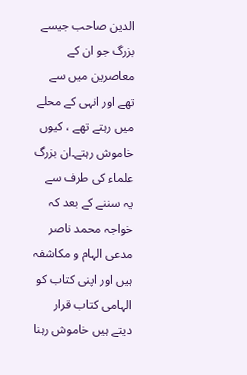الدین صاحب جیسے بزرگ جو ان کے معاصرین میں سے تھے اور انہی کے محلے میں رہتے تھے ، کیوں خاموش رہتے۔ان بزرگ علماء کی طرف سے یہ سننے کے بعد کہ خواجہ محمد ناصر مدعی الہام و مکاشفہ ہیں اور اپنی کتاب کو الہامی کتاب قرار دیتے ہیں خاموش رہنا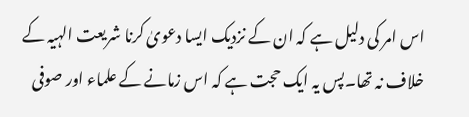اس امر کی دلیل ہے کہ ان کے نزدیک ایسا دعویٰ کرنا شریعت الہیہ کے خلاف نہ تھا۔پس یہ ایک حجت ہے کہ اس زمانے کے علماء اور صوفی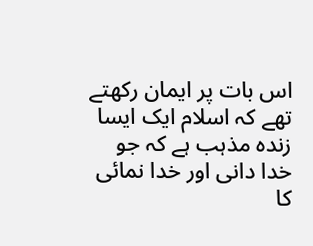اس بات پر ایمان رکھتے تھے کہ اسلام ایک ایسا زندہ مذہب ہے کہ جو خدا دانی اور خدا نمائی کا